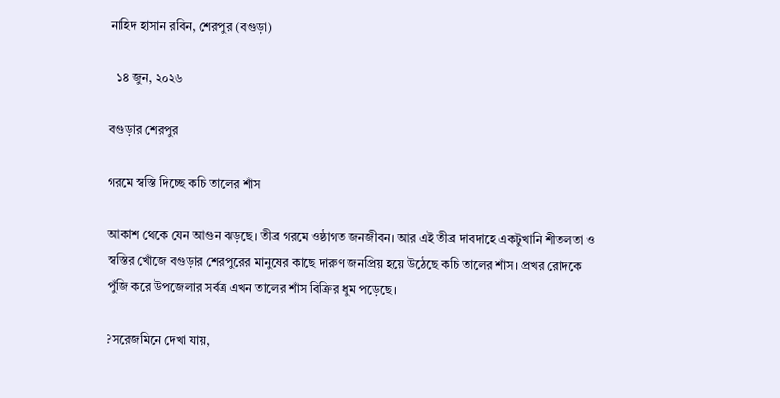নাহিদ হাসান রবিন, শেরপুর (বগুড়া)

  ১৪ জুন, ২০২৬

বগুড়ার শেরপুর

গরমে স্বস্তি দিচ্ছে কচি তালের শাঁস

আকাশ থেকে যেন আগুন ঝড়ছে। তীব্র গরমে ওষ্ঠাগত জনজীবন। আর এই তীব্র দাবদাহে একটুখানি শীতলতা ও স্বস্তির খোঁজে বগুড়ার শেরপুরের মানুষের কাছে দারুণ জনপ্রিয় হয়ে উঠেছে কচি তালের শাঁস। প্রখর রোদকে পুঁজি করে উপজেলার সর্বত্র এখন তালের শাঁস বিক্রির ধুম পড়েছে।

?সরেজমিনে দেখা যায়,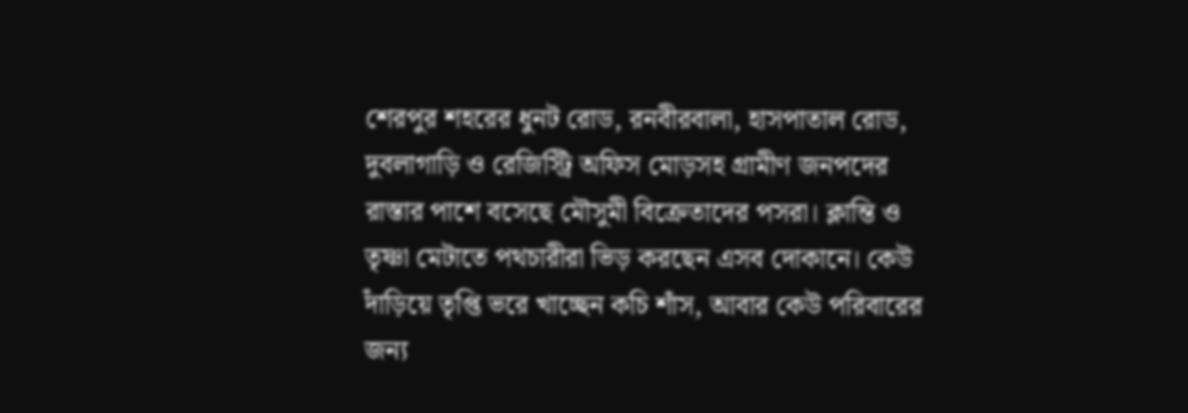শেরপুর শহরের ধুনট রোড, রনবীরবালা, হাসপাতাল রোড, দুবলাগাড়ি ও রেজিস্ট্রি অফিস মোড়সহ গ্রামীণ জনপদের রাস্তার পাশে বসেছে মৌসুমী বিক্রেতাদের পসরা। ক্লান্তি ও তৃষ্ণা মেটাতে পথচারীরা ভিড় করছেন এসব দোকানে। কেউ দাঁড়িয়ে তৃপ্তি ভরে খাচ্ছেন কচি শাঁস, আবার কেউ পরিবারের জন্য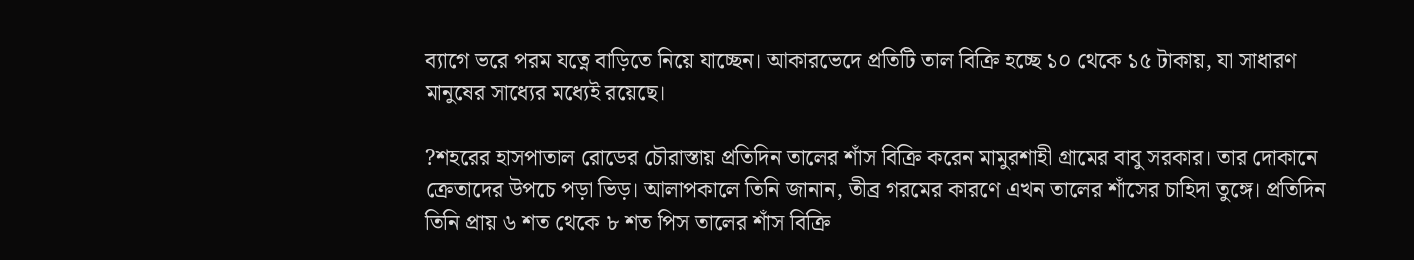ব্যাগে ভরে পরম যত্নে বাড়িতে নিয়ে যাচ্ছেন। আকারভেদে প্রতিটি তাল বিক্রি হচ্ছে ১০ থেকে ১৫ টাকায়, যা সাধারণ মানুষের সাধ্যের মধ্যেই রয়েছে।

?শহরের হাসপাতাল রোডের চৌরাস্তায় প্রতিদিন তালের শাঁস বিক্রি করেন মামুরশাহী গ্রামের বাবু সরকার। তার দোকানে ক্রেতাদের উপচে পড়া ভিড়। আলাপকালে তিনি জানান, তীব্র গরমের কারণে এখন তালের শাঁসের চাহিদা তুঙ্গে। প্রতিদিন তিনি প্রায় ৬ শত থেকে ৮ শত পিস তালের শাঁস বিক্রি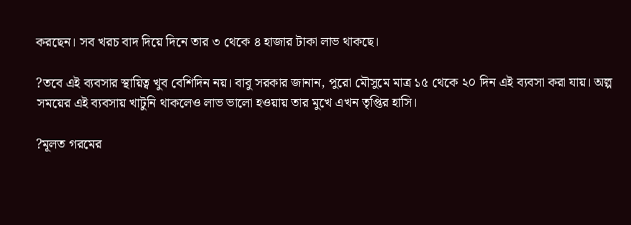করছেন। সব খরচ বাদ দিয়ে দিনে তার ৩ থেকে ৪ হাজার টাকা লাভ থাকছে।

?তবে এই ব্যবসার স্থায়িত্ব খুব বেশিদিন নয়। বাবু সরকার জানান, পুরো মৌসুমে মাত্র ১৫ থেকে ২০ দিন এই ব্যবসা করা যায়। অল্প সময়ের এই ব্যবসায় খাটুনি থাকলেও লাভ ভালো হওয়ায় তার মুখে এখন তৃপ্তির হাসি।

?মূলত গরমের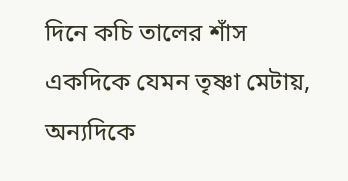দিনে কচি তালের শাঁস একদিকে যেমন তৃষ্ণা মেটায়, অন্যদিকে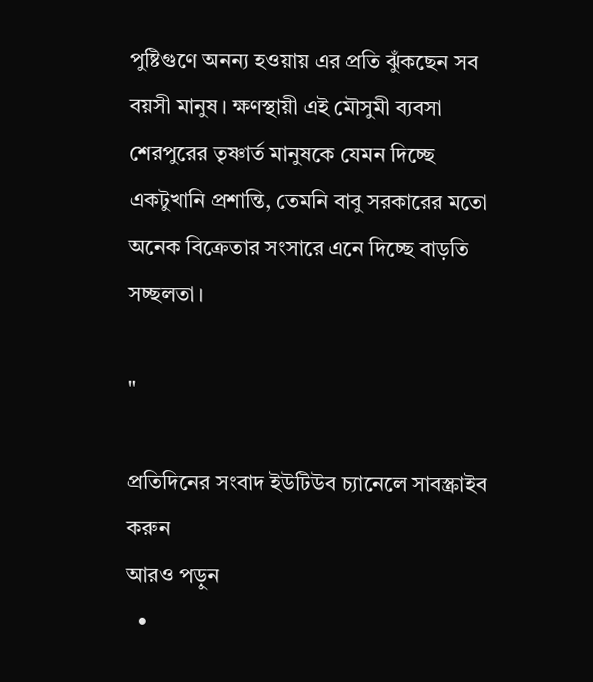পুষ্টিগুণে অনন্য হওয়ায় এর প্রতি ঝুঁকছেন সব বয়সী মানুষ। ক্ষণস্থায়ী এই মৌসুমী ব্যবসা শেরপুরের তৃষ্ণার্ত মানুষকে যেমন দিচ্ছে একটুখানি প্রশান্তি, তেমনি বাবু সরকারের মতো অনেক বিক্রেতার সংসারে এনে দিচ্ছে বাড়তি সচ্ছলতা।

"

প্রতিদিনের সংবাদ ইউটিউব চ্যানেলে সাবস্ক্রাইব করুন
আরও পড়ুন
  •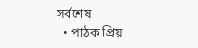সর্বশেষ
  • পাঠক প্রিয়